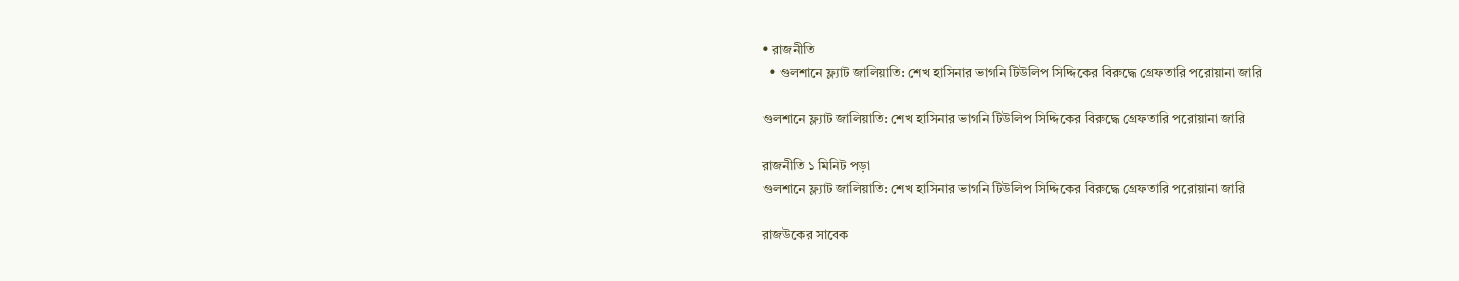• রাজনীতি
  • গুলশানে ফ্ল্যাট জালিয়াতি: শেখ হাসিনার ভাগনি টিউলিপ সিদ্দিকের বিরুদ্ধে গ্রেফতারি পরোয়ানা জারি

গুলশানে ফ্ল্যাট জালিয়াতি: শেখ হাসিনার ভাগনি টিউলিপ সিদ্দিকের বিরুদ্ধে গ্রেফতারি পরোয়ানা জারি

রাজনীতি ১ মিনিট পড়া
গুলশানে ফ্ল্যাট জালিয়াতি: শেখ হাসিনার ভাগনি টিউলিপ সিদ্দিকের বিরুদ্ধে গ্রেফতারি পরোয়ানা জারি

রাজউকের সাবেক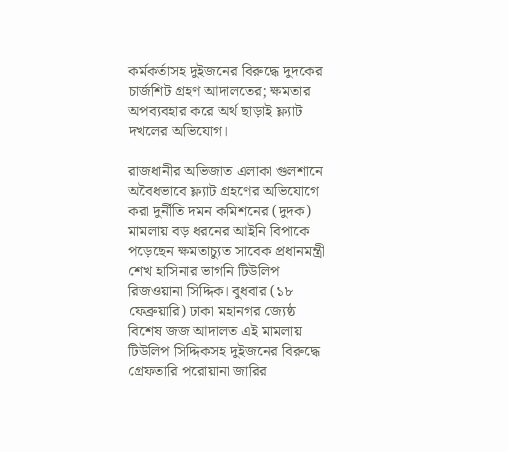কর্মকর্তাসহ দুইজনের বিরুদ্ধে দুদকের চার্জশিট গ্রহণ আদালতের; ক্ষমতার অপব্যবহার করে অর্থ ছাড়াই ফ্ল্যাট দখলের অভিযোগ।

রাজধানীর অভিজাত এলাকা গুলশানে অবৈধভাবে ফ্ল্যাট গ্রহণের অভিযোগে করা দুর্নীতি দমন কমিশনের (দুদক) মামলায় বড় ধরনের আইনি বিপাকে পড়েছেন ক্ষমতাচ্যুত সাবেক প্রধানমন্ত্রী শেখ হাসিনার ভাগনি টিউলিপ রিজওয়ানা সিদ্দিক। বুধবার (১৮ ফেব্রুয়ারি) ঢাকা মহানগর জ্যেষ্ঠ বিশেষ জজ আদালত এই মামলায় টিউলিপ সিদ্দিকসহ দুইজনের বিরুদ্ধে গ্রেফতারি পরোয়ানা জারির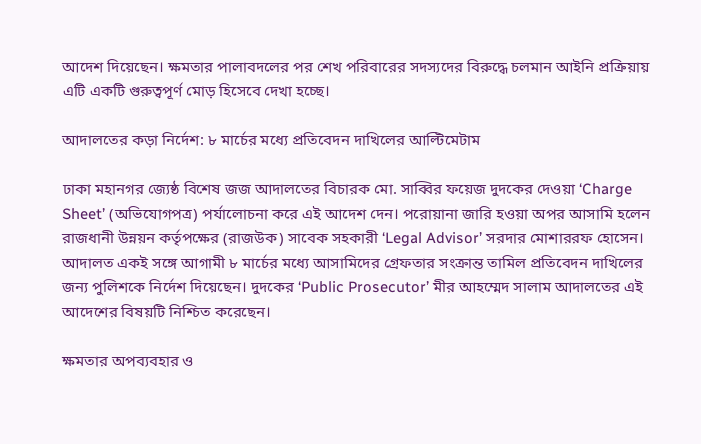আদেশ দিয়েছেন। ক্ষমতার পালাবদলের পর শেখ পরিবারের সদস্যদের বিরুদ্ধে চলমান আইনি প্রক্রিয়ায় এটি একটি গুরুত্বপূর্ণ মোড় হিসেবে দেখা হচ্ছে।

আদালতের কড়া নির্দেশ: ৮ মার্চের মধ্যে প্রতিবেদন দাখিলের আল্টিমেটাম

ঢাকা মহানগর জ্যেষ্ঠ বিশেষ জজ আদালতের বিচারক মো. সাব্বির ফয়েজ দুদকের দেওয়া ‘Charge Sheet’ (অভিযোগপত্র) পর্যালোচনা করে এই আদেশ দেন। পরোয়ানা জারি হওয়া অপর আসামি হলেন রাজধানী উন্নয়ন কর্তৃপক্ষের (রাজউক) সাবেক সহকারী ‘Legal Advisor’ সরদার মোশাররফ হোসেন। আদালত একই সঙ্গে আগামী ৮ মার্চের মধ্যে আসামিদের গ্রেফতার সংক্রান্ত তামিল প্রতিবেদন দাখিলের জন্য পুলিশকে নির্দেশ দিয়েছেন। দুদকের ‘Public Prosecutor’ মীর আহম্মেদ সালাম আদালতের এই আদেশের বিষয়টি নিশ্চিত করেছেন।

ক্ষমতার অপব্যবহার ও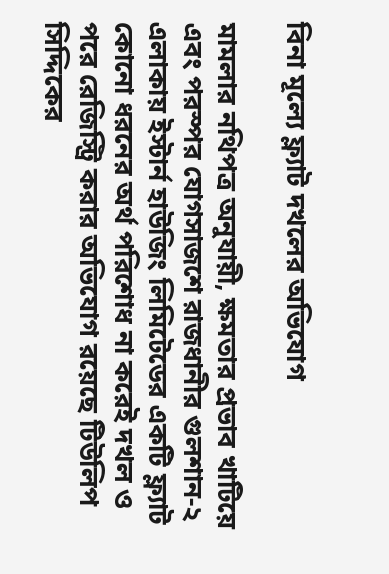বিনা মূল্যে ফ্ল্যাট দখলের অভিযোগ

মামলার নথিপত্র অনুযায়ী, ক্ষমতার প্রভাব খাটিয়ে এবং পরস্পর যোগসাজশে রাজধানীর গুলশান-২ এলাকায় ইস্টার্ন হাউজিং লিমিটেডের একটি ফ্ল্যাট কোনো ধরনের অর্থ পরিশোধ না করেই দখল ও পরে রেজিস্ট্রি করার অভিযোগ রয়েছে টিউলিপ সিদ্দিকের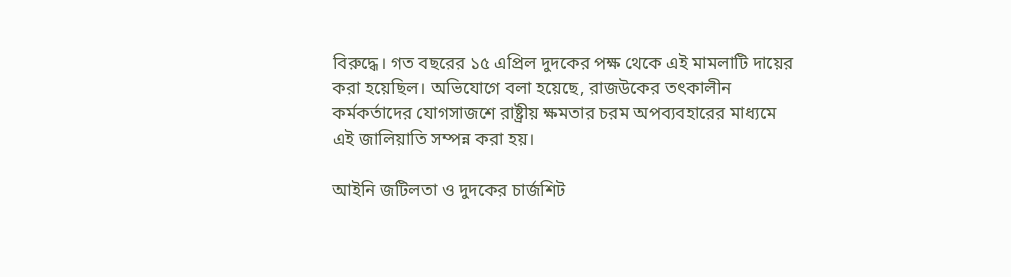বিরুদ্ধে। গত বছরের ১৫ এপ্রিল দুদকের পক্ষ থেকে এই মামলাটি দায়ের করা হয়েছিল। অভিযোগে বলা হয়েছে, রাজউকের তৎকালীন কর্মকর্তাদের যোগসাজশে রাষ্ট্রীয় ক্ষমতার চরম অপব্যবহারের মাধ্যমে এই জালিয়াতি সম্পন্ন করা হয়।

আইনি জটিলতা ও দুদকের চার্জশিট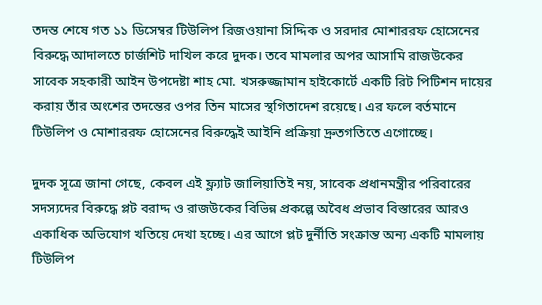তদন্ত শেষে গত ১১ ডিসেম্বর টিউলিপ রিজওয়ানা সিদ্দিক ও সরদার মোশাররফ হোসেনের বিরুদ্ধে আদালতে চার্জশিট দাখিল করে দুদক। তবে মামলার অপর আসামি রাজউকের সাবেক সহকারী আইন উপদেষ্টা শাহ মো. খসরুজ্জামান হাইকোর্টে একটি রিট পিটিশন দায়ের করায় তাঁর অংশের তদন্তের ওপর তিন মাসের স্থগিতাদেশ রয়েছে। এর ফলে বর্তমানে টিউলিপ ও মোশাররফ হোসেনের বিরুদ্ধেই আইনি প্রক্রিয়া দ্রুতগতিতে এগোচ্ছে।

দুদক সূত্রে জানা গেছে, কেবল এই ফ্ল্যাট জালিয়াতিই নয়, সাবেক প্রধানমন্ত্রীর পরিবারের সদস্যদের বিরুদ্ধে প্লট বরাদ্দ ও রাজউকের বিভিন্ন প্রকল্পে অবৈধ প্রভাব বিস্তারের আরও একাধিক অভিযোগ খতিয়ে দেখা হচ্ছে। এর আগে প্লট দুর্নীতি সংক্রান্ত অন্য একটি মামলায় টিউলিপ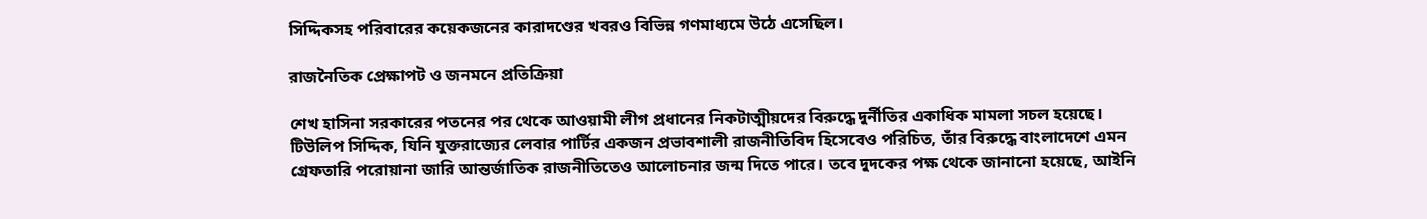সিদ্দিকসহ পরিবারের কয়েকজনের কারাদণ্ডের খবরও বিভিন্ন গণমাধ্যমে উঠে এসেছিল।

রাজনৈতিক প্রেক্ষাপট ও জনমনে প্রতিক্রিয়া

শেখ হাসিনা সরকারের পতনের পর থেকে আওয়ামী লীগ প্রধানের নিকটাত্মীয়দের বিরুদ্ধে দুর্নীতির একাধিক মামলা সচল হয়েছে। টিউলিপ সিদ্দিক, যিনি যুক্তরাজ্যের লেবার পার্টির একজন প্রভাবশালী রাজনীতিবিদ হিসেবেও পরিচিত, তাঁর বিরুদ্ধে বাংলাদেশে এমন গ্রেফতারি পরোয়ানা জারি আন্তর্জাতিক রাজনীতিতেও আলোচনার জন্ম দিতে পারে। তবে দুদকের পক্ষ থেকে জানানো হয়েছে, আইনি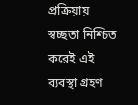প্রক্রিয়ায় স্বচ্ছতা নিশ্চিত করেই এই ব্যবস্থা গ্রহণ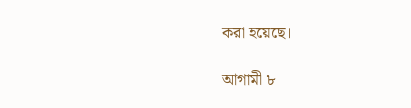করা হয়েছে।

আগামী ৮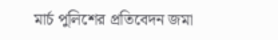মার্চ পুলিশের প্রতিবেদন জমা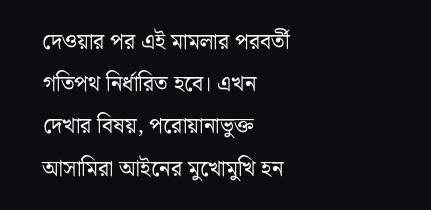দেওয়ার পর এই মামলার পরবর্তী গতিপথ নির্ধারিত হবে। এখন দেখার বিষয়, পরোয়ানাভুক্ত আসামিরা আইনের মুখোমুখি হন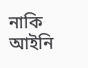নাকি আইনি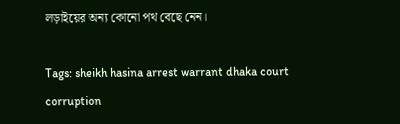লড়াইয়ের অন্য কোনো পথ বেছে নেন।

Tags: sheikh hasina arrest warrant dhaka court corruption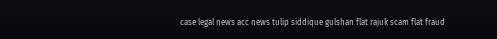case legal news acc news tulip siddique gulshan flat rajuk scam flat fraud